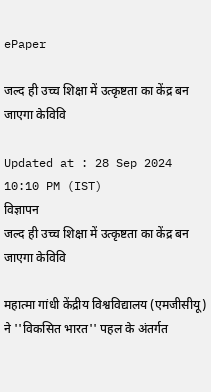ePaper

जल्द ही उच्च शिक्षा में उत्कृष्टता का केंद्र बन जाएगा केविवि

Updated at : 28 Sep 2024 10:10 PM (IST)
विज्ञापन
जल्द ही उच्च शिक्षा में उत्कृष्टता का केंद्र बन जाएगा केविवि

महात्मा गांधी केंद्रीय विश्वविद्यालय (एमजीसीयू) ने ''विकसित भारत'' पहल के अंतर्गत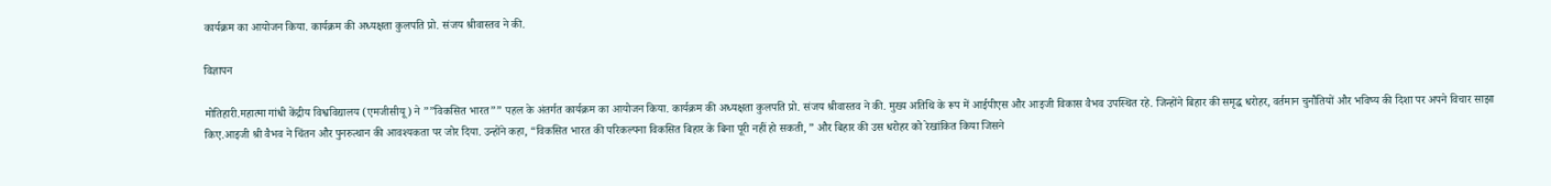कार्यक्रम का आयोजन किया. कार्यक्रम की अध्यक्षता कुलपति प्रो. संजय श्रीवास्तव ने की.

विज्ञापन

मोतिहारी.महात्मा गांधी केंद्रीय विश्वविद्यालय (एमजीसीयू) ने ””विकसित भारत”” पहल के अंतर्गत कार्यक्रम का आयोजन किया. कार्यक्रम की अध्यक्षता कुलपति प्रो. संजय श्रीवास्तव ने की. मुख्य अतिथि के रूप में आईपीएस और आइजी विकास वैभव उपस्थित रहे. जिन्होंने बिहार की समृद्ध धरोहर, वर्तमान चुनौतियों और भविष्य की दिशा पर अपने विचार साझा किए.आइजी श्री वैभव ने चिंतन और पुनरुत्थान की आवश्यकता पर जोर दिया. उन्होंने कहा, “विकसित भारत की परिकल्पना विकसित बिहार के बिना पूरी नहीं हो सकती, ” और बिहार की उस धरोहर को रेखांकित किया जिसने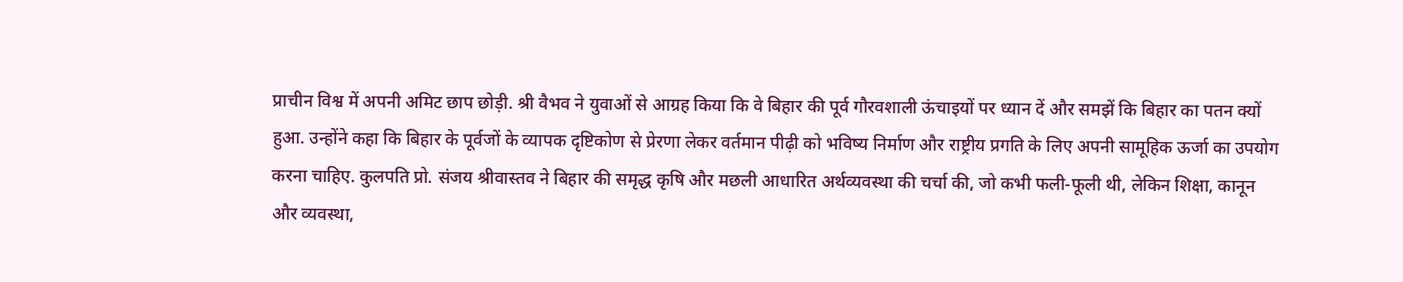प्राचीन विश्व में अपनी अमिट छाप छोड़ी. श्री वैभव ने युवाओं से आग्रह किया कि वे बिहार की पूर्व गौरवशाली ऊंचाइयों पर ध्यान दें और समझें कि बिहार का पतन क्यों हुआ. उन्होंने कहा कि बिहार के पूर्वजों के व्यापक दृष्टिकोण से प्रेरणा लेकर वर्तमान पीढ़ी को भविष्य निर्माण और राष्ट्रीय प्रगति के लिए अपनी सामूहिक ऊर्जा का उपयोग करना चाहिए. कुलपति प्रो. संजय श्रीवास्तव ने बिहार की समृद्ध कृषि और मछली आधारित अर्थव्यवस्था की चर्चा की, जो कभी फली-फूली थी, लेकिन शिक्षा, कानून और व्यवस्था,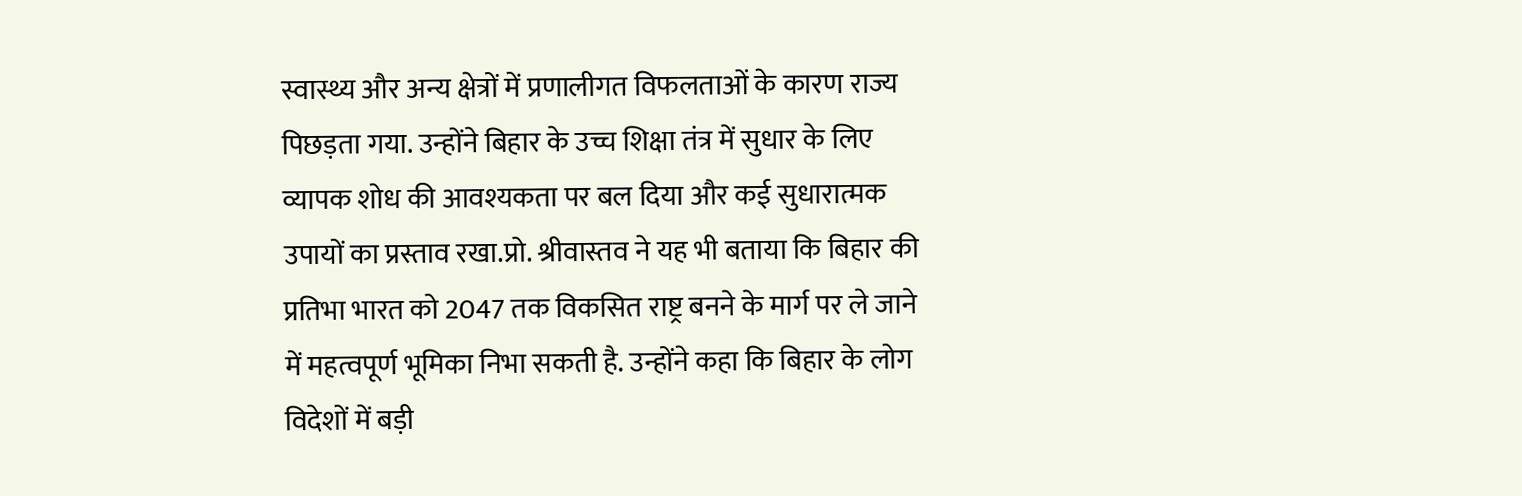स्वास्थ्य और अन्य क्षेत्रों में प्रणालीगत विफलताओं के कारण राज्य पिछड़ता गया. उन्होंने बिहार के उच्च शिक्षा तंत्र में सुधार के लिए व्यापक शोध की आवश्यकता पर बल दिया और कई सुधारात्मक उपायों का प्रस्ताव रखा.प्रो. श्रीवास्तव ने यह भी बताया कि बिहार की प्रतिभा भारत को 2047 तक विकसित राष्ट्र बनने के मार्ग पर ले जाने में महत्वपूर्ण भूमिका निभा सकती है. उन्होंने कहा कि बिहार के लोग विदेशों में बड़ी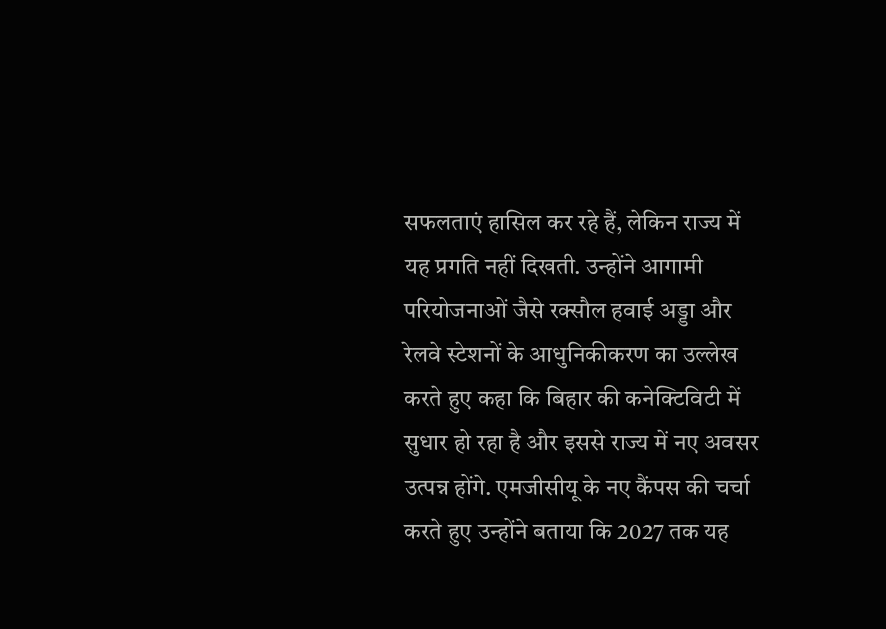सफलताएं हासिल कर रहे हैं, लेकिन राज्य में यह प्रगति नहीं दिखती. उन्होंने आगामी परियोजनाओं जैसे रक्सौल हवाई अड्डा और रेलवे स्टेशनों के आधुनिकीकरण का उल्लेख करते हुए कहा कि बिहार की कनेक्टिविटी में सुधार हो रहा है और इससे राज्य में नए अवसर उत्पन्न होंगे. एमजीसीयू के नए कैंपस की चर्चा करते हुए उन्होंने बताया कि 2027 तक यह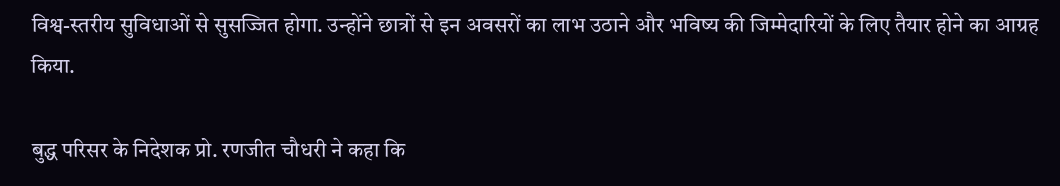विश्व-स्तरीय सुविधाओं से सुसज्जित होगा. उन्होंने छात्रों से इन अवसरों का लाभ उठाने और भविष्य की जिम्मेदारियों के लिए तैयार होने का आग्रह किया.

बुद्ध परिसर के निदेशक प्रो. रणजीत चौधरी ने कहा कि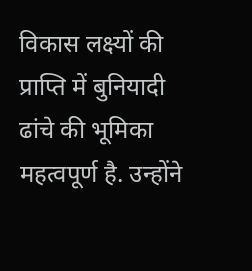विकास लक्ष्यों की प्राप्ति में बुनियादी ढांचे की भूमिका महत्वपूर्ण है. उन्होंने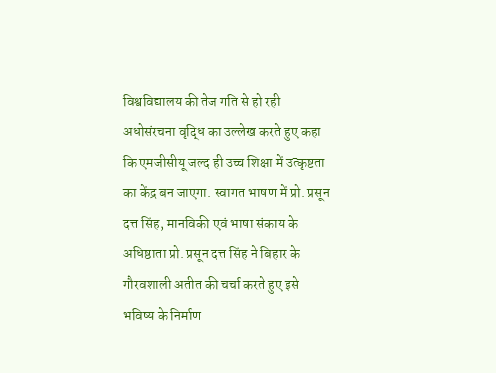विश्वविद्यालय की तेज गति से हो रही अधोसंरचना वृद्धि का उल्लेख करते हुए कहा कि एमजीसीयू जल्द ही उच्च शिक्षा में उत्कृष्टता का केंद्र बन जाएगा. स्वागत भाषण में प्रो. प्रसून दत्त सिंह, मानविकी एवं भाषा संकाय के अधिष्ठाता प्रो. प्रसून दत्त सिंह ने बिहार के गौरवशाली अतीत की चर्चा करते हुए इसे भविष्य के निर्माण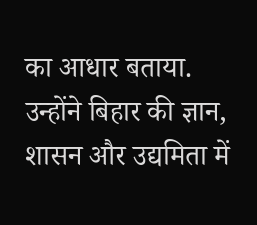का आधार बताया. उन्होंने बिहार की ज्ञान, शासन और उद्यमिता में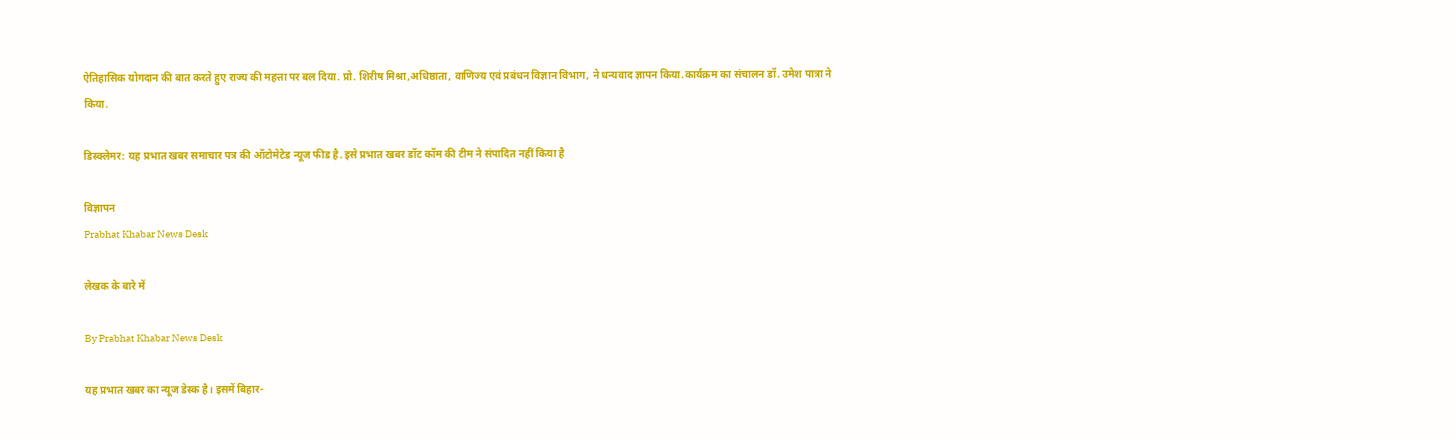ऐतिहासिक योगदान की बात करते हुए राज्य की महत्ता पर बल दिया. प्रो. शिरीष मिश्रा,अधिष्ठाता, वाणिज्य एवं प्रबंधन विज्ञान विभाग, ने धन्यवाद ज्ञापन किया.कार्यक्रम का संचालन डॉ. उमेश पात्रा ने किया.

डिस्क्लेमर: यह प्रभात खबर समाचार पत्र की ऑटोमेटेड न्यूज फीड है. इसे प्रभात खबर डॉट कॉम की टीम ने संपादित नहीं किया है

विज्ञापन
Prabhat Khabar News Desk

लेखक के बारे में

By Prabhat Khabar News Desk

यह प्रभात खबर का न्यूज डेस्क है। इसमें बिहार-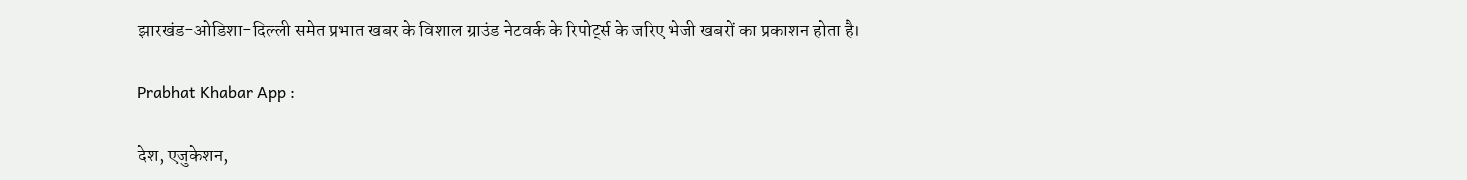झारखंड-ओडिशा-दिल्‍ली समेत प्रभात खबर के विशाल ग्राउंड नेटवर्क के रिपोर्ट्स के जरिए भेजी खबरों का प्रकाशन होता है।

Prabhat Khabar App :

देश, एजुकेशन,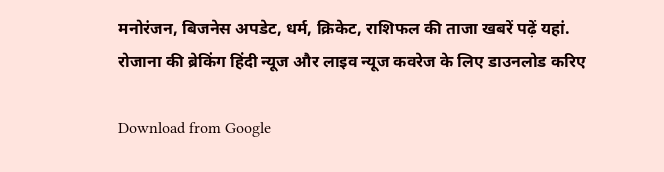मनोरंजन, बिजनेस अपडेट, धर्म, क्रिकेट, राशिफल की ताजा खबरें पढ़ें यहां. रोजाना की ब्रेकिंग हिंदी न्यूज और लाइव न्यूज कवरेज के लिए डाउनलोड करिए

Download from Google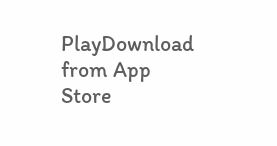PlayDownload from App Store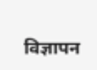विज्ञापन